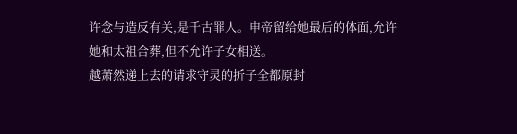许念与造反有关,是千古罪人。申帝留给她最后的体面,允许她和太祖合葬,但不允许子女相送。
越萧然递上去的请求守灵的折子全都原封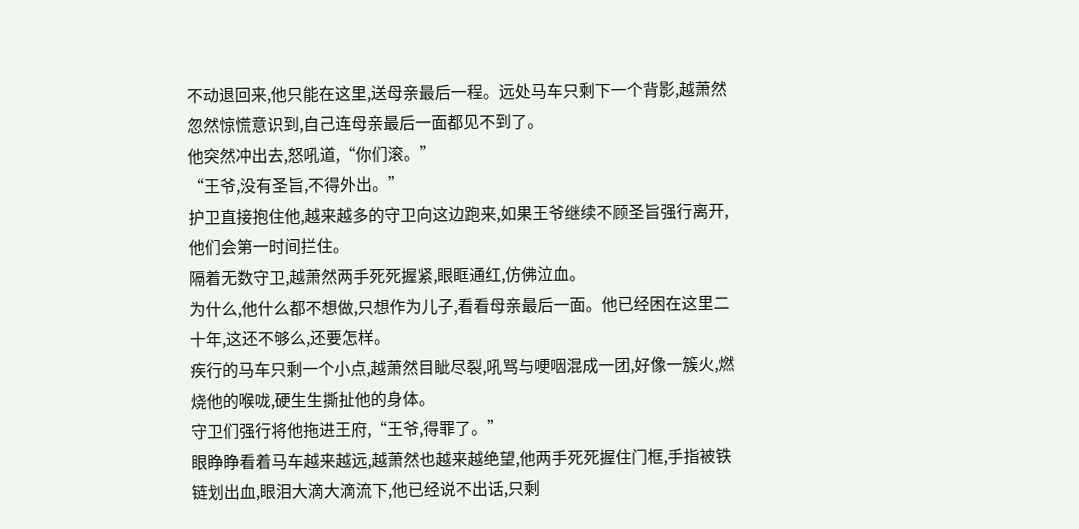不动退回来,他只能在这里,送母亲最后一程。远处马车只剩下一个背影,越萧然忽然惊慌意识到,自己连母亲最后一面都见不到了。
他突然冲出去,怒吼道,“你们滚。”
“王爷,没有圣旨,不得外出。”
护卫直接抱住他,越来越多的守卫向这边跑来,如果王爷继续不顾圣旨强行离开,他们会第一时间拦住。
隔着无数守卫,越萧然两手死死握紧,眼眶通红,仿佛泣血。
为什么,他什么都不想做,只想作为儿子,看看母亲最后一面。他已经困在这里二十年,这还不够么,还要怎样。
疾行的马车只剩一个小点,越萧然目眦尽裂,吼骂与哽咽混成一团,好像一簇火,燃烧他的喉咙,硬生生撕扯他的身体。
守卫们强行将他拖进王府,“王爷,得罪了。”
眼睁睁看着马车越来越远,越萧然也越来越绝望,他两手死死握住门框,手指被铁链划出血,眼泪大滴大滴流下,他已经说不出话,只剩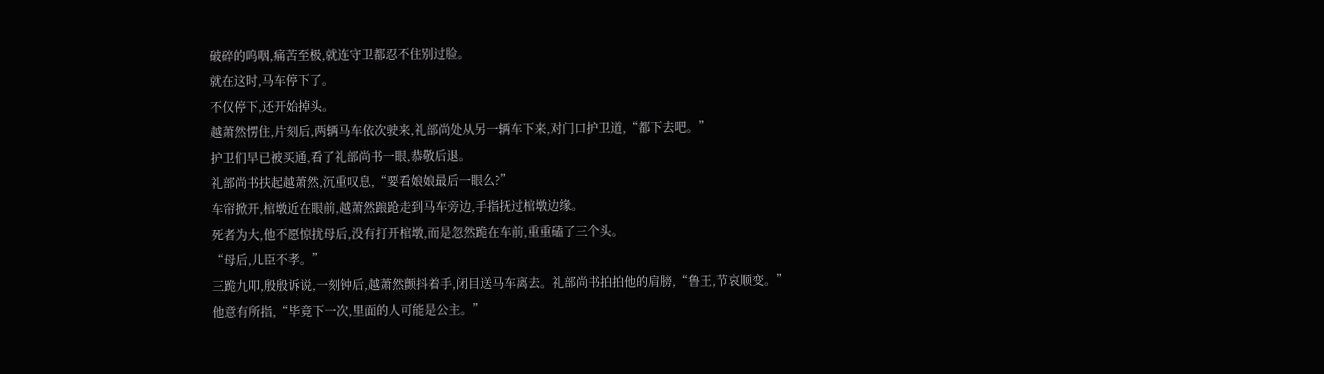破碎的呜咽,痛苦至极,就连守卫都忍不住别过脸。
就在这时,马车停下了。
不仅停下,还开始掉头。
越萧然愣住,片刻后,两辆马车依次驶来,礼部尚处从另一辆车下来,对门口护卫道,“都下去吧。”
护卫们早已被买通,看了礼部尚书一眼,恭敬后退。
礼部尚书扶起越萧然,沉重叹息,“要看娘娘最后一眼么?”
车帘掀开,棺墩近在眼前,越萧然踉跄走到马车旁边,手指抚过棺墩边缘。
死者为大,他不愿惊扰母后,没有打开棺墩,而是忽然跪在车前,重重磕了三个头。
“母后,儿臣不孝。”
三跪九叩,殷殷诉说,一刻钟后,越萧然颤抖着手,闭目送马车离去。礼部尚书拍拍他的肩膀,“鲁王,节哀顺变。”
他意有所指,“毕竟下一次,里面的人可能是公主。”